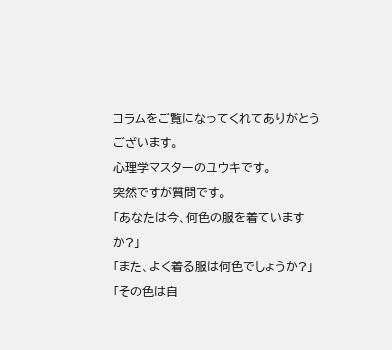コラムをご覧になってくれてありがとうございます。
心理学マスターのユウキです。
突然ですが質問です。
「あなたは今、何色の服を着ていますか?」
「また、よく着る服は何色でしょうか?」
「その色は自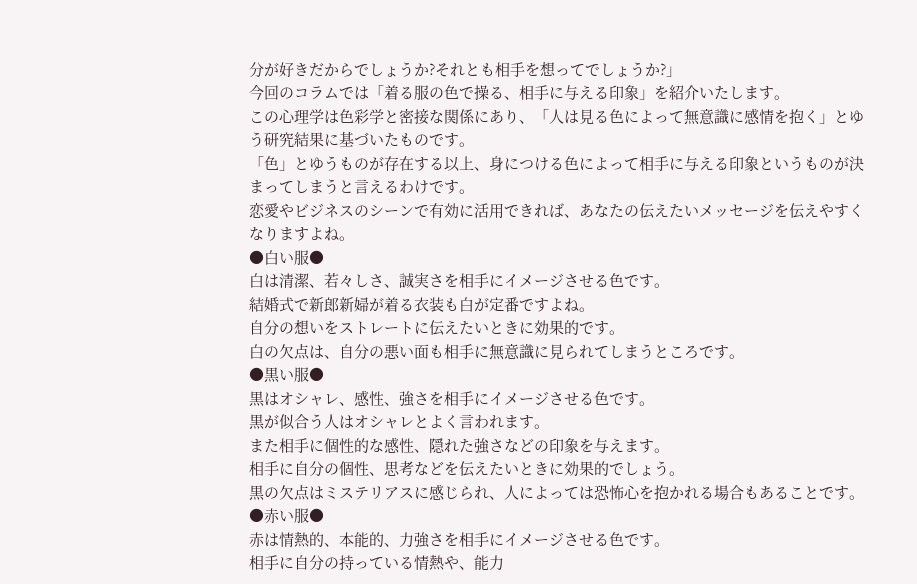分が好きだからでしょうか?それとも相手を想ってでしょうか?」
今回のコラムでは「着る服の色で操る、相手に与える印象」を紹介いたします。
この心理学は色彩学と密接な関係にあり、「人は見る色によって無意識に感情を抱く」とゆう研究結果に基づいたものです。
「色」とゆうものが存在する以上、身につける色によって相手に与える印象というものが決まってしまうと言えるわけです。
恋愛やビジネスのシーンで有効に活用できれば、あなたの伝えたいメッセージを伝えやすくなりますよね。
●白い服●
白は清潔、若々しさ、誠実さを相手にイメージさせる色です。
結婚式で新郎新婦が着る衣装も白が定番ですよね。
自分の想いをストレートに伝えたいときに効果的です。
白の欠点は、自分の悪い面も相手に無意識に見られてしまうところです。
●黒い服●
黒はオシャレ、感性、強さを相手にイメージさせる色です。
黒が似合う人はオシャレとよく言われます。
また相手に個性的な感性、隠れた強さなどの印象を与えます。
相手に自分の個性、思考などを伝えたいときに効果的でしょう。
黒の欠点はミステリアスに感じられ、人によっては恐怖心を抱かれる場合もあることです。
●赤い服●
赤は情熱的、本能的、力強さを相手にイメージさせる色です。
相手に自分の持っている情熱や、能力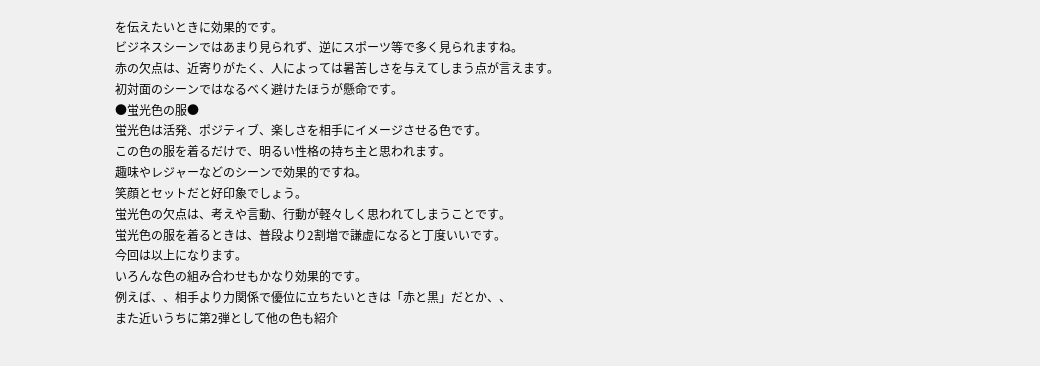を伝えたいときに効果的です。
ビジネスシーンではあまり見られず、逆にスポーツ等で多く見られますね。
赤の欠点は、近寄りがたく、人によっては暑苦しさを与えてしまう点が言えます。
初対面のシーンではなるべく避けたほうが懸命です。
●蛍光色の服●
蛍光色は活発、ポジティブ、楽しさを相手にイメージさせる色です。
この色の服を着るだけで、明るい性格の持ち主と思われます。
趣味やレジャーなどのシーンで効果的ですね。
笑顔とセットだと好印象でしょう。
蛍光色の欠点は、考えや言動、行動が軽々しく思われてしまうことです。
蛍光色の服を着るときは、普段より2割増で謙虚になると丁度いいです。
今回は以上になります。
いろんな色の組み合わせもかなり効果的です。
例えば、、相手より力関係で優位に立ちたいときは「赤と黒」だとか、、
また近いうちに第2弾として他の色も紹介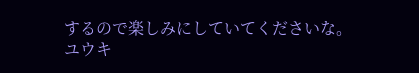するので楽しみにしていてくださいな。
ユウキ